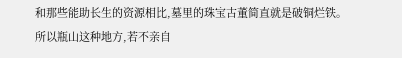和那些能助长生的资源相比,墓里的珠宝古董简直就是破铜烂铁。
所以瓶山这种地方,若不亲自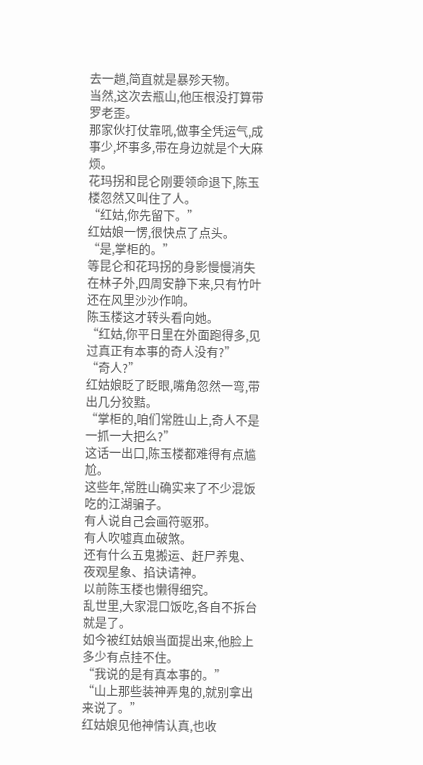去一趟,简直就是暴殄天物。
当然,这次去瓶山,他压根没打算带罗老歪。
那家伙打仗靠吼,做事全凭运气,成事少,坏事多,带在身边就是个大麻烦。
花玛拐和昆仑刚要领命退下,陈玉楼忽然又叫住了人。
“红姑,你先留下。”
红姑娘一愣,很快点了点头。
“是,掌柜的。”
等昆仑和花玛拐的身影慢慢消失在林子外,四周安静下来,只有竹叶还在风里沙沙作响。
陈玉楼这才转头看向她。
“红姑,你平日里在外面跑得多,见过真正有本事的奇人没有?”
“奇人?”
红姑娘眨了眨眼,嘴角忽然一弯,带出几分狡黠。
“掌柜的,咱们常胜山上,奇人不是一抓一大把么?”
这话一出口,陈玉楼都难得有点尴尬。
这些年,常胜山确实来了不少混饭吃的江湖骗子。
有人说自己会画符驱邪。
有人吹嘘真血破煞。
还有什么五鬼搬运、赶尸养鬼、夜观星象、掐诀请神。
以前陈玉楼也懒得细究。
乱世里,大家混口饭吃,各自不拆台就是了。
如今被红姑娘当面提出来,他脸上多少有点挂不住。
“我说的是有真本事的。”
“山上那些装神弄鬼的,就别拿出来说了。”
红姑娘见他神情认真,也收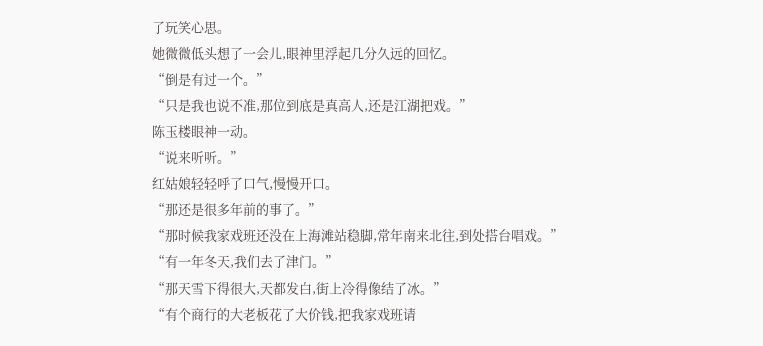了玩笑心思。
她微微低头想了一会儿,眼神里浮起几分久远的回忆。
“倒是有过一个。”
“只是我也说不准,那位到底是真高人,还是江湖把戏。”
陈玉楼眼神一动。
“说来听听。”
红姑娘轻轻呼了口气,慢慢开口。
“那还是很多年前的事了。”
“那时候我家戏班还没在上海滩站稳脚,常年南来北往,到处搭台唱戏。”
“有一年冬天,我们去了津门。”
“那天雪下得很大,天都发白,街上冷得像结了冰。”
“有个商行的大老板花了大价钱,把我家戏班请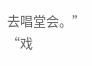去唱堂会。”
“戏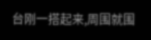台刚一搭起来,周围就围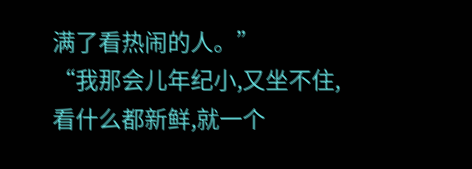满了看热闹的人。”
“我那会儿年纪小,又坐不住,看什么都新鲜,就一个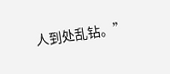人到处乱钻。”